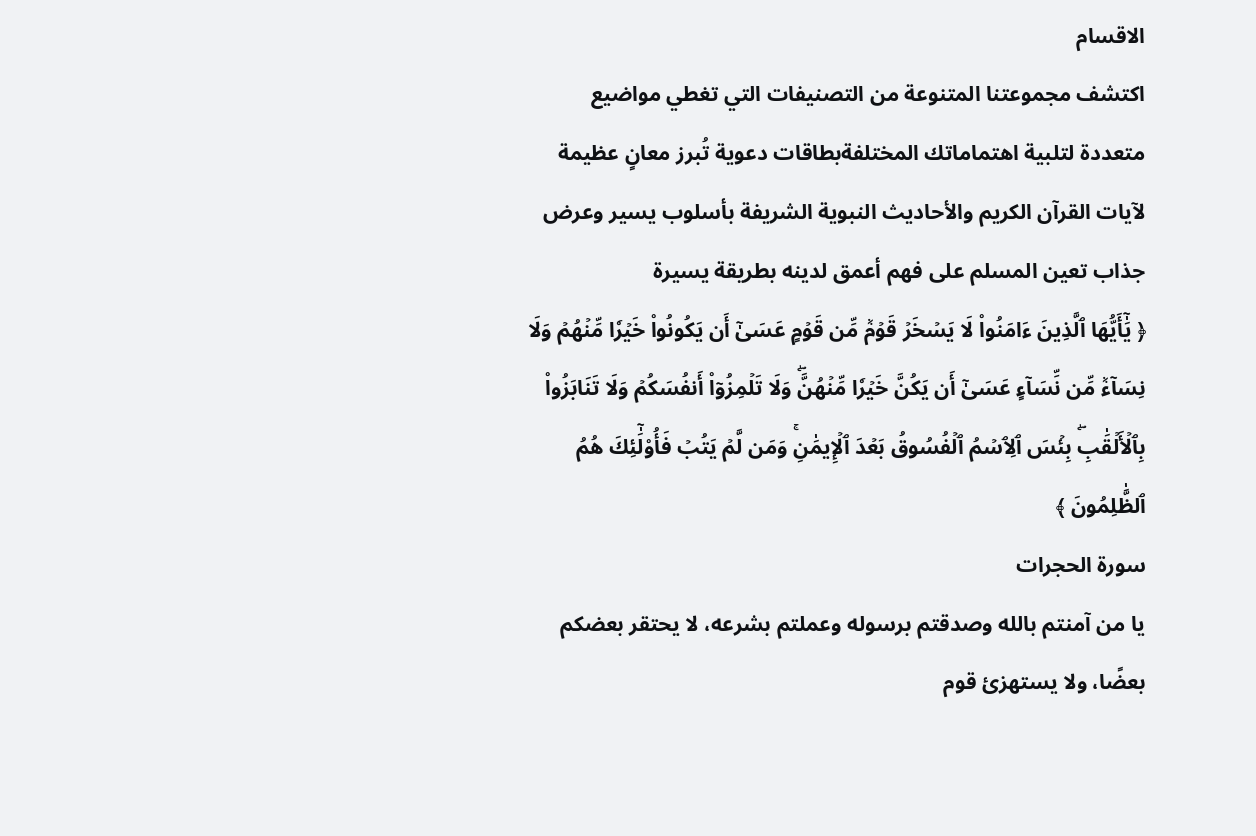الاقسام
اكتشف مجموعتنا المتنوعة من التصنيفات التي تغطي مواضيع متعددة لتلبية اهتماماتك المختلفةبطاقات دعوية تُبرز معانٍ عظيمة لآيات القرآن الكريم والأحاديث النبوية الشريفة بأسلوب يسير وعرض جذاب تعين المسلم على فهم أعمق لدينه بطريقة يسيرة
﴿ يَٰٓأَيُّهَا ٱلَّذِينَ ءَامَنُواْ لَا يَسۡخَرۡ قَوۡمٞ مِّن قَوۡمٍ عَسَىٰٓ أَن يَكُونُواْ خَيۡرٗا مِّنۡهُمۡ وَلَا نِسَآءٞ مِّن نِّسَآءٍ عَسَىٰٓ أَن يَكُنَّ خَيۡرٗا مِّنۡهُنَّۖ وَلَا تَلۡمِزُوٓاْ أَنفُسَكُمۡ وَلَا تَنَابَزُواْ بِٱلۡأَلۡقَٰبِۖ بِئۡسَ ٱلِٱسۡمُ ٱلۡفُسُوقُ بَعۡدَ ٱلۡإِيمَٰنِۚ وَمَن لَّمۡ يَتُبۡ فَأُوْلَٰٓئِكَ هُمُ ٱلظَّٰلِمُونَ ﴾
سورة الحجرات
يا من آمنتم بالله وصدقتم برسوله وعملتم بشرعه، لا يحتقر بعضكم بعضًا، ولا يستهزئ قوم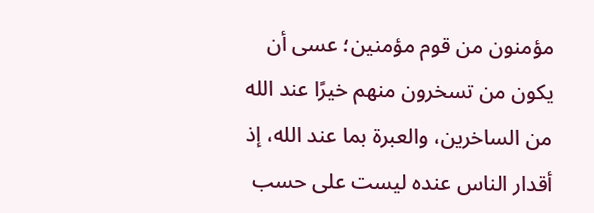مؤمنون من قوم مؤمنين؛ عسى أن يكون من تسخرون منهم خيرًا عند الله من الساخرين، والعبرة بما عند الله، إذ أقدار الناس عنده ليست على حسب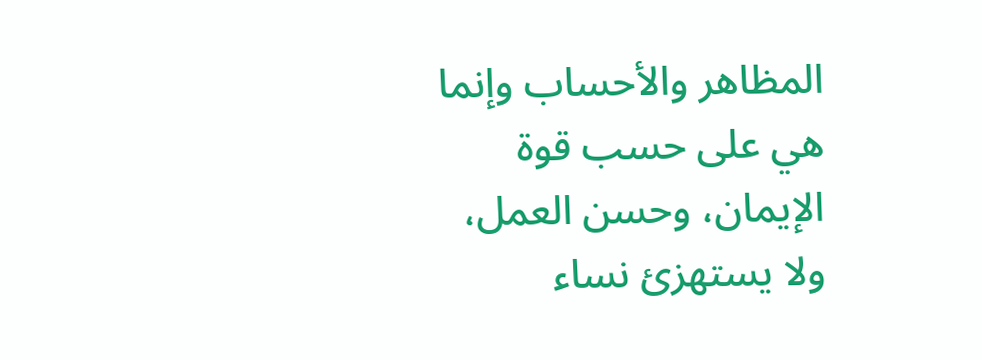المظاهر والأحساب وإنما هي على حسب قوة الإيمان، وحسن العمل، ولا يستهزئ نساء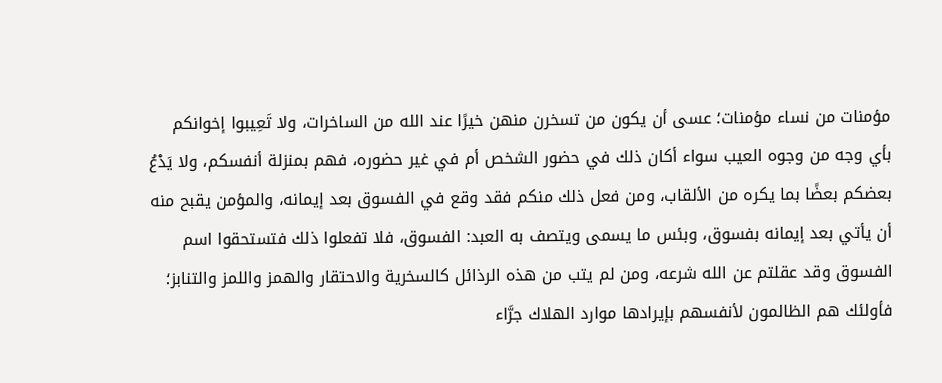مؤمنات من نساء مؤمنات؛ عسى أن يكون من تسخرن منهن خيرًا عند الله من الساخرات، ولا تَعِيبوا إخوانكم بأي وجه من وجوه العيب سواء أكان ذلك في حضور الشخص أم في غير حضوره، فهم بمنزلة أنفسكم، ولا يَدْعُ بعضكم بعضًا بما يكره من الألقاب، ومن فعل ذلك منكم فقد وقع في الفسوق بعد إيمانه، والمؤمن يقبح منه أن يأتي بعد إيمانه بفسوق، وبئس ما يسمى ويتصف به العبد: الفسوق، فلا تفعلوا ذلك فتستحقوا اسم الفسوق وقد عقلتم عن الله شرعه، ومن لم يتب من هذه الرذائل كالسخرية والاحتقار والهمز واللمز والتنابز؛ فأولئك هم الظالمون لأنفسهم بإيرادها موارد الهلاك جرَّاء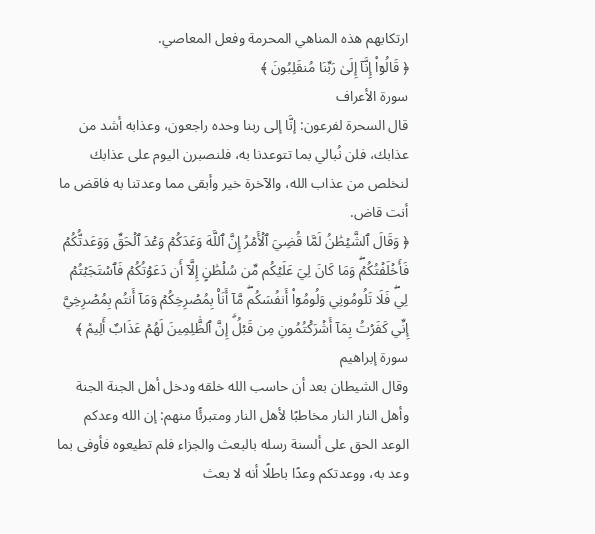ارتكابهم هذه المناهي المحرمة وفعل المعاصي.
﴿ قَالُوٓاْ إِنَّآ إِلَىٰ رَبِّنَا مُنقَلِبُونَ ﴾
سورة الأعراف
قال السحرة لفرعون: إنَّا إلى ربنا وحده راجعون، وعذابه أشد من عذابك، فلن نُبالي بما تتوعدنا به، فلنصبرن اليوم على عذابك لنخلص من عذاب الله، والآخرة خير وأبقى مما وعدتنا به فاقض ما أنت قاض.
﴿ وَقَالَ ٱلشَّيۡطَٰنُ لَمَّا قُضِيَ ٱلۡأَمۡرُ إِنَّ ٱللَّهَ وَعَدَكُمۡ وَعۡدَ ٱلۡحَقِّ وَوَعَدتُّكُمۡ فَأَخۡلَفۡتُكُمۡۖ وَمَا كَانَ لِيَ عَلَيۡكُم مِّن سُلۡطَٰنٍ إِلَّآ أَن دَعَوۡتُكُمۡ فَٱسۡتَجَبۡتُمۡ لِيۖ فَلَا تَلُومُونِي وَلُومُوٓاْ أَنفُسَكُمۖ مَّآ أَنَا۠ بِمُصۡرِخِكُمۡ وَمَآ أَنتُم بِمُصۡرِخِيَّ إِنِّي كَفَرۡتُ بِمَآ أَشۡرَكۡتُمُونِ مِن قَبۡلُۗ إِنَّ ٱلظَّٰلِمِينَ لَهُمۡ عَذَابٌ أَلِيمٞ ﴾
سورة إبراهيم
وقال الشيطان بعد أن حاسب الله خلقه ودخل أهل الجنة الجنة وأهل النار النار مخاطبًا لأهل النار ومتبرئًا منهم: إن الله وعدكم الوعد الحق على ألسنة رسله بالبعث والجزاء فلم تطيعوه فأوفى بما وعد به، ووعدتكم وعدًا باطلًا أنه لا بعث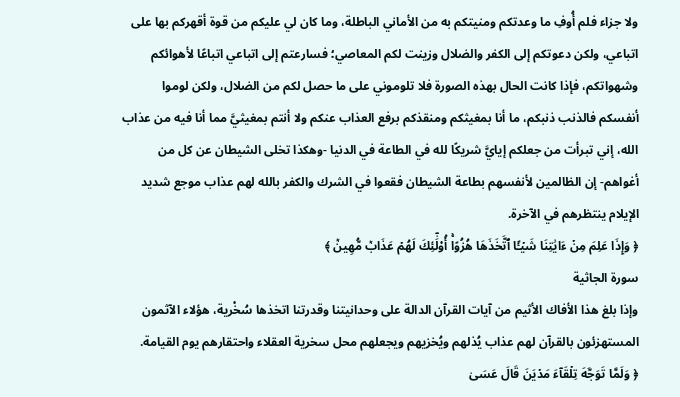ولا جزاء فلم أُوفِ ما وعدتكم ومنيتكم به من الأماني الباطلة، وما كان لي عليكم من قوة أقهركم بها على اتباعي، ولكن دعوتكم إلى الكفر والضلال وزينت لكم المعاصي؛ فسارعتم إلى اتباعي اتباعًا لأهوائكم وشهواتكم، فإذا كانت الحال بهذه الصورة فلا تلوموني على ما حصل لكم من الضلال، ولكن لوموا أنفسكم فالذنب ذنبكم، ما أنا بمغيثكم ومنقذكم برفع العذاب عنكم ولا أنتم بمغيثيَّ مما أنا فيه من عذاب الله، إني تبرأت من جعلكم إيايَّ شريكًا لله في الطاعة في الدنيا -وهكذا تخلى الشيطان عن كل من أغواهم- إن الظالمين لأنفسهم بطاعة الشيطان فقعوا في الشرك والكفر بالله لهم عذاب موجع شديد الإيلام ينتظرهم في الآخرة.
﴿ وَإِذَا عَلِمَ مِنۡ ءَايَٰتِنَا شَيۡـًٔا ٱتَّخَذَهَا هُزُوًاۚ أُوْلَٰٓئِكَ لَهُمۡ عَذَابٞ مُّهِينٞ ﴾
سورة الجاثية
وإذا بلغ هذا الأفاك الأثيم من آيات القرآن الدالة على وحدانيتنا وقدرتنا اتخذها سُخْرية، هؤلاء الآثمون المستهزئون بالقرآن لهم عذاب يُذلهم ويُخزيهم ويجعلهم محل سخرية العقلاء واحتقارهم يوم القيامة.
﴿ وَلَمَّا تَوَجَّهَ تِلۡقَآءَ مَدۡيَنَ قَالَ عَسَىٰ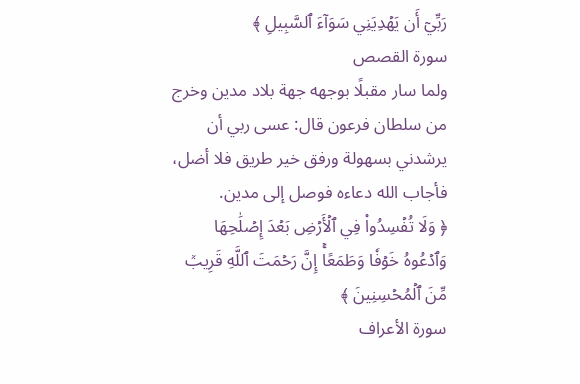رَبِّيٓ أَن يَهۡدِيَنِي سَوَآءَ ٱلسَّبِيلِ ﴾
سورة القصص
ولما سار مقبلًا بوجهه جهة بلاد مدين وخرج من سلطان فرعون قال: عسى ربي أن يرشدني بسهولة ورفق خير طريق فلا أضل، فأجاب الله دعاءه فوصل إلى مدين.
﴿ وَلَا تُفۡسِدُواْ فِي ٱلۡأَرۡضِ بَعۡدَ إِصۡلَٰحِهَا وَٱدۡعُوهُ خَوۡفٗا وَطَمَعًاۚ إِنَّ رَحۡمَتَ ٱللَّهِ قَرِيبٞ مِّنَ ٱلۡمُحۡسِنِينَ ﴾
سورة الأعراف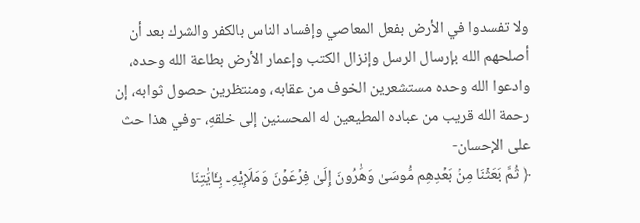ولا تفسدوا في الأرض بفعل المعاصي وإفساد الناس بالكفر والشرك بعد أن أصلحهم الله بإرسال الرسل وإنزال الكتب وإعمار الأرض بطاعة الله وحده، وادعوا الله وحده مستشعرين الخوف من عقابه، ومنتظرين حصول ثوابه، إن رحمة الله قريب من عباده المطيعين له المحسنين إلى خلقهِ، -وفي هذا حث على الإحسان-
﴿ ثُمَّ بَعَثۡنَا مِنۢ بَعۡدِهِم مُّوسَىٰ وَهَٰرُونَ إِلَىٰ فِرۡعَوۡنَ وَمَلَإِيْهِۦ بِـَٔايَٰتِنَا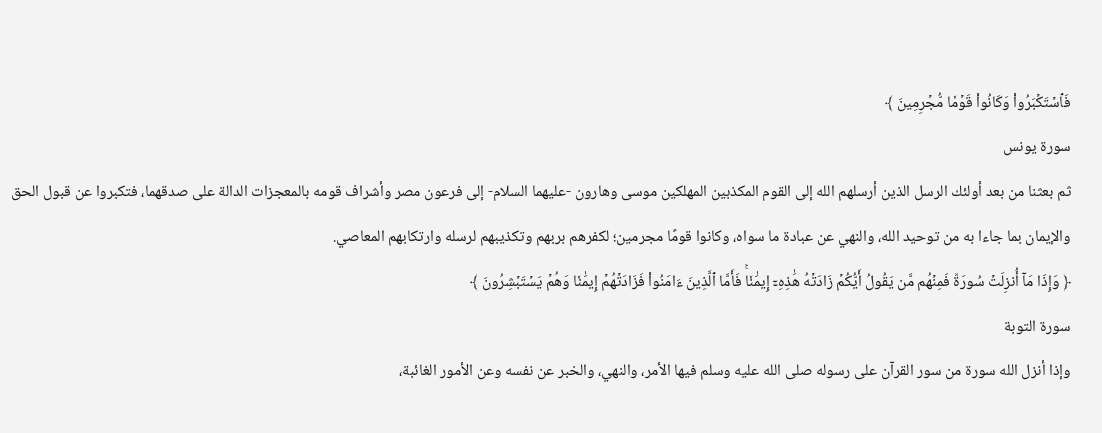فَٱسۡتَكۡبَرُواْ وَكَانُواْ قَوۡمٗا مُّجۡرِمِينَ ﴾
سورة يونس
ثم بعثنا من بعد أولئك الرسل الذين أرسلهم الله إلى القوم المكذبين المهلكين موسى وهارون -عليهما السلام- إلى فرعون مصر وأشراف قومه بالمعجزات الدالة على صدقهما، فتكبروا عن قبول الحق والإيمان بما جاءا به من توحيد الله، والنهي عن عبادة ما سواه، وكانوا قومًا مجرمين؛ لكفرهم بربهم وتكذيبهم لرسله وارتكابهم المعاصي.
﴿ وَإِذَا مَآ أُنزِلَتۡ سُورَةٞ فَمِنۡهُم مَّن يَقُولُ أَيُّكُمۡ زَادَتۡهُ هَٰذِهِۦٓ إِيمَٰنٗاۚ فَأَمَّا ٱلَّذِينَ ءَامَنُواْ فَزَادَتۡهُمۡ إِيمَٰنٗا وَهُمۡ يَسۡتَبۡشِرُونَ ﴾
سورة التوبة
وإذا أنزل الله سورة من سور القرآن على رسوله صلى الله عليه وسلم فيها الأمر، والنهي، والخبر عن نفسه وعن الأمور الغائبة،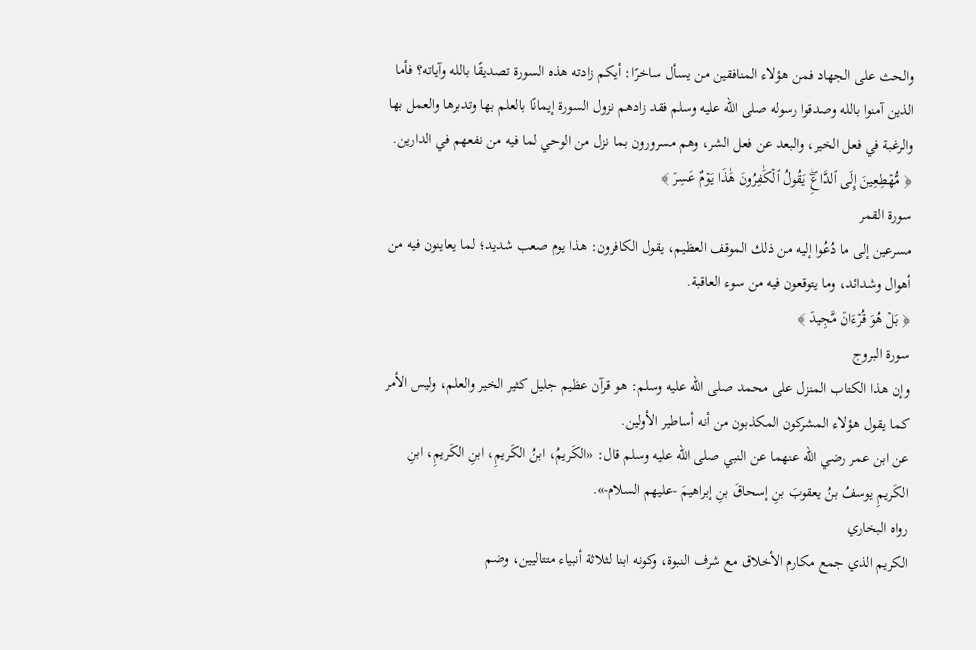والحث على الجهاد فمن هؤلاء المنافقين من يسأل ساخرًا: أيكم زادته هذه السورة تصديقًا بالله وآياته؟ فأما الذين آمنوا بالله وصدقوا رسوله صلى الله عليه وسلم فقد زادهم نزول السورة إيمانًا بالعلم بها وتدبرها والعمل بها والرغبة في فعل الخير، والبعد عن فعل الشر، وهم مسرورون بما نزل من الوحي لما فيه من نفعهم في الدارين.
﴿ مُّهۡطِعِينَ إِلَى ٱلدَّاعِۖ يَقُولُ ٱلۡكَٰفِرُونَ هَٰذَا يَوۡمٌ عَسِرٞ ﴾
سورة القمر
مسرعين إلى ما دُعُوا إليه من ذلك الموقف العظيم، يقول الكافرون: هذا يوم صعب شديد؛ لما يعاينون فيه من أهوال وشدائد، وما يتوقعون فيه من سوء العاقبة.
﴿ بَلۡ هُوَ قُرۡءَانٞ مَّجِيدٞ ﴾
سورة البروج
وإن هذا الكتاب المنزل على محمد صلى الله عليه وسلم: هو قرآن عظيم جليل كثير الخير والعلم، وليس الأمر كما يقول هؤلاء المشركون المكذبون من أنه أساطير الأولين.
عن ابن عمر رضي الله عنهما عن النبي صلى الله عليه وسلم قال: «الكَريمُ، ابنُ الكَريمِ، ابنِ الكَريمِ، ابنِ الكَريمِ يوسفُ بنُ يعقوبَ بنِ إسحاقَ بنِ إبراهيمَ -عليهم السلام-».
رواه البخاري
الكريم الذي جمع مكارم الأخلاق مع شرف النبوة، وكونه ابنا لثلاثة أنبياء متتاليين، وضم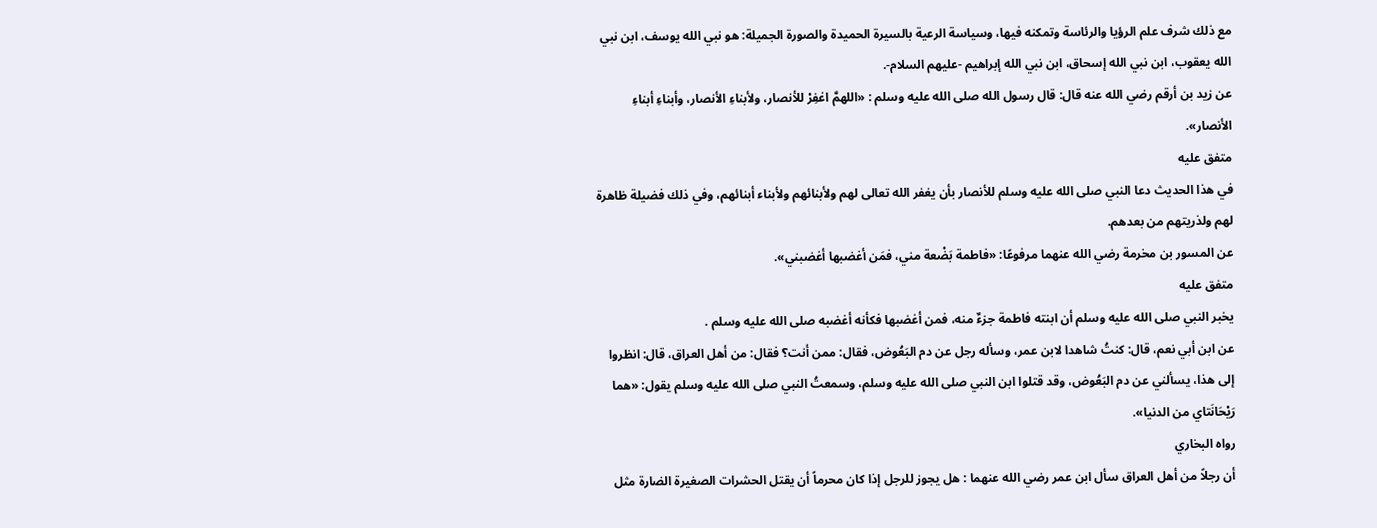مع ذلك شرف علم الرؤيا والرئاسة وتمكنه فيها، وسياسة الرعية بالسيرة الحميدة والصورة الجميلة: هو نبي الله يوسف، ابن نبي الله يعقوب، ابن نبي الله إسحاق، ابن نبي الله إبراهيم -عليهم السلام-.
عن زيد بن أرقم رضي الله عنه قال: قال رسول الله صلى الله عليه وسلم : «اللهمَّ اغفِرْ للأنصار، ولأبناءِ الأنصار، وأبناءِ أبناءِ الأنصار».
متفق عليه
في هذا الحديث دعا النبي صلى الله عليه وسلم للأنصار بأن يغفر الله تعالى لهم ولأبنائهم ولأبناء أبنائهم، وفي ذلك فضيلة ظاهرة لهم ولذريتهم من بعدهم.
عن المسور بن مخرمة رضي الله عنهما مرفوعًا: «فاطمة بَضْعة مني، فمَن أغضبها أغضبني».
متفق عليه
يخبر النبي صلى الله عليه وسلم أن ابنته فاطمة جزءٌ منه، فمن أغضبها فكأنه أغضبه صلى الله عليه وسلم .
عن ابن أبي نعم، قال: كنتُ شاهدا لابن عمر، وسأله رجل عن دم البَعُوض، فقال: ممن أنت؟ فقال: من أهل العراق، قال: انظروا إلى هذا، يسألني عن دم البَعُوض، وقد قتلوا ابن النبي صلى الله عليه وسلم، وسمعتُ النبي صلى الله عليه وسلم يقول: «هما رَيْحَانَتاي من الدنيا».
رواه البخاري
أن رجلاً من أهل العراق سأل ابن عمر رضي الله عنهما : هل يجوز للرجل إذا كان محرماً أن يقتل الحشرات الصغيرة الضارة مثل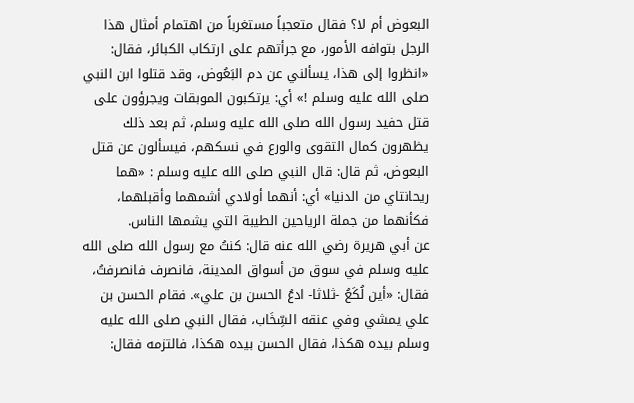البعوض أم لا؟ فقال متعجباً مستغرباً من اهتمام أمثال هذا الرجل بتوافه الأمور، مع جرأتهم على ارتكاب الكبائر، فقال: «انظروا إلى هذا، يسألني عن دم البَعُوض، وقد قتلوا ابن النبي صلى الله عليه وسلم !» أي: يرتكبون الموبقات ويجرؤون على قتل حفيد رسول الله صلى الله عليه وسلم، ثم بعد ذلك يظهرون كمال التقوى والورع في نسكهم، فيسألون عن قتل البعوض، ثم قال: قال النبي صلى الله عليه وسلم : «هما ريحانتاي من الدنيا» أي: أنهما أولادي أشمهما وأقبلهما، فكأنهما من جملة الرياحين الطيبة التي يشمها الناس.
عن أبي هريرة رضي الله عنه قال: كنتُ مع رسول الله صلى الله عليه وسلم في سوق من أسواق المدينة، فانصرف فانصرفتُ، فقال: «أين لُكَعُ -ثلاثا- ادعُ الحسن بن علي». فقام الحسن بن علي يمشي وفي عنقه السِّخَاب، فقال النبي صلى الله عليه وسلم بيده هكذا، فقال الحسن بيده هكذا، فالتزمه فقال: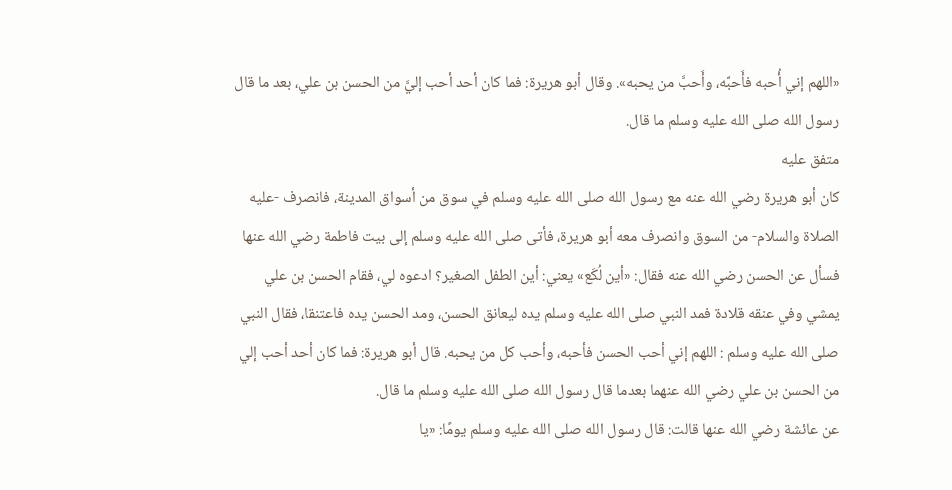«اللهم إني أُحبه فأَحبَّه، وأَحبَّ من يحبه». وقال أبو هريرة: فما كان أحد أحب إليَّ من الحسن بن علي، بعد ما قال رسول الله صلى الله عليه وسلم ما قال.
متفق عليه
كان أبو هريرة رضي الله عنه مع رسول الله صلى الله عليه وسلم في سوق من أسواق المدينة، فانصرف -عليه الصلاة والسلام- من السوق وانصرف معه أبو هريرة، فأتى صلى الله عليه وسلم إلى بيت فاطمة رضي الله عنها فسأل عن الحسن رضي الله عنه فقال: «أين لُكَع» يعني: أين الطفل الصغير؟ ادعوه لي، فقام الحسن بن علي يمشي وفي عنقه قلادة فمد النبي صلى الله عليه وسلم يده ليعانق الحسن، ومد الحسن يده فاعتنقا، فقال النبي صلى الله عليه وسلم : اللهم إني أحب الحسن فأحبه، وأحب كل من يحبه. قال أبو هريرة: فما كان أحد أحب إلي من الحسن بن علي رضي الله عنهما بعدما قال رسول الله صلى الله عليه وسلم ما قال.
عن عائشة رضي الله عنها قالت: قال رسول الله صلى الله عليه وسلم يومًا: «يا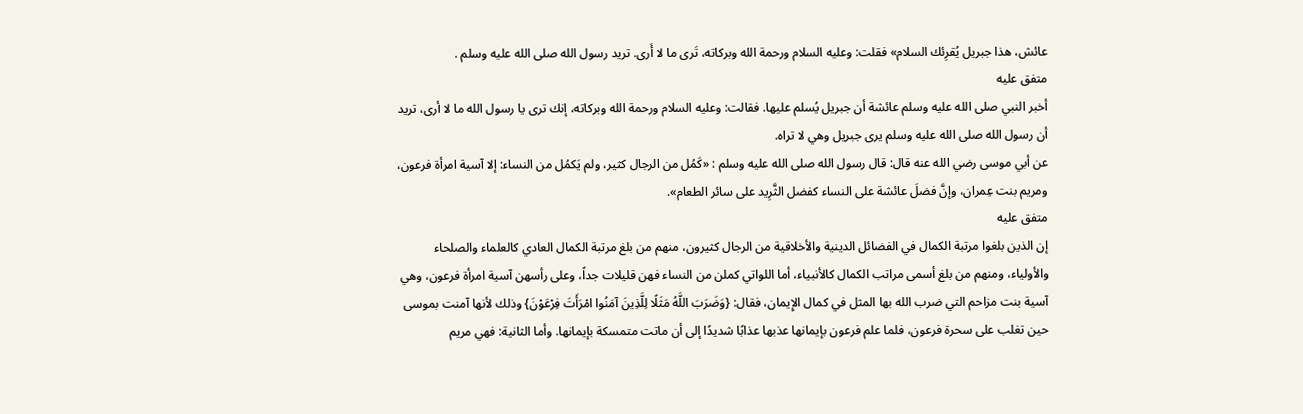عائش، هذا جبريل يُقرِئك السلام» فقلت: وعليه السلام ورحمة الله وبركاته، تَرى ما لا أَرى. تريد رسول الله صلى الله عليه وسلم .
متفق عليه
أخبر النبي صلى الله عليه وسلم عائشة أن جبريل يُسلم عليها. فقالت: وعليه السلام ورحمة الله وبركاته، إنك ترى يا رسول الله ما لا أرى، تريد أن رسول الله صلى الله عليه وسلم يرى جبريل وهي لا تراه.
عن أبي موسى رضي الله عنه قال: قال رسول الله صلى الله عليه وسلم : «كَمُل من الرجال كثير، ولم يَكمُل من النساء: إلا آسية امرأة فرعون، ومريم بنت عِمران، وإنَّ فضلَ عائشة على النساء كفضل الثَّرِيد على سائر الطعام».
متفق عليه
إن الذين بلغوا مرتبة الكمال في الفضائل الدينية والأخلاقية من الرجال كثيرون، منهم من بلغ مرتبة الكمال العادي كالعلماء والصلحاء والأولياء، ومنهم من بلغ أسمى مراتب الكمال كالأنبياء، أما اللواتي كملن من النساء فهن قليلات جداً، وعلى رأسهن آسية امرأة فرعون، وهي آسية بنت مزاحم التي ضرب الله بها المثل في كمال الإِيمان، فقال: {وَضَرَبَ اللَّهُ مَثَلًا لِلَّذِينَ آمَنُوا امْرَأَتَ فِرْعَوْنَ} وذلك لأنها آمنت بموسى حين تغلب على سحرة فرعون، فلما علم فرعون بإيمانها عذبها عذابًا شديدًا إلى أن ماتت متمسكة بإيمانها. وأما الثانية: فهي مريم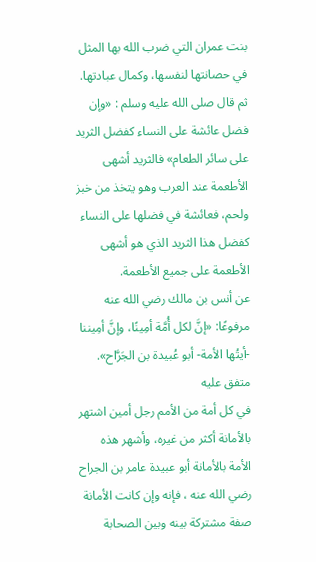بنت عمران التي ضرب الله بها المثل في حصانتها لنفسها، وكمال عبادتها. ثم قال صلى الله عليه وسلم : «وإن فضل عائشة على النساء كفضل الثريد على سائر الطعام» فالثريد أشهى الأطعمة عند العرب وهو يتخذ من خبز ولحم، فعائشة في فضلها على النساء كفضل هذا الثريد الذي هو أشهى الأطعمة على جميع الأطعمة.
عن أنس بن مالك رضي الله عنه مرفوعًا: «إنَّ لكل أُمَّة أمِينًا، وإنَّ أمِيننا -أيتُها الأمة- أبو عُبيدة بن الجَرَّاح».
متفق عليه
في كل أمة من الأمم رجل أمين اشتهر بالأمانة أكثر من غيره، وأشهر هذه الأمة بالأمانة أبو عبيدة عامر بن الجراح رضي الله عنه ، فإنه وإن كانت الأمانة صفة مشتركة بينه وبين الصحابة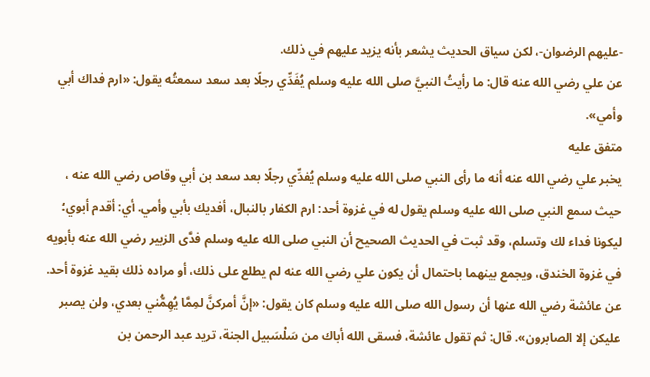-عليهم الرضوان-، لكن سياق الحديث يشعر بأنه يزيد عليهم في ذلك.
عن علي رضي الله عنه قال: ما رأيتُ النبيَّ صلى الله عليه وسلم يُفَدِّي رجلًا بعد سعد سمعتُه يقول: «ارم فداك أبي وأمي».
متفق عليه
يخبر علي رضي الله عنه أنه ما رأى النبي صلى الله عليه وسلم يُفدِّي رجلًا بعد سعد بن أبي وقاص رضي الله عنه ، حيث سمع النبي صلى الله عليه وسلم يقول له في غزوة أحد: ارم الكفار بالنبال، أفديك بأبي وأمي. أي: أقدم أبوي؛ ليكونا فداء لك وتسلم، وقد ثبت في الحديث الصحيح أن النبي صلى الله عليه وسلم فدَّى الزبير رضي الله عنه بأبويه في غزوة الخندق، ويجمع بينهما باحتمال أن يكون علي رضي الله عنه لم يطلع على ذلك، أو مراده ذلك بقيد غزوة أحد.
عن عائشة رضي الله عنها أن رسول الله صلى الله عليه وسلم كان يقول: «إنَّ أمركنَّ لمِمَّا يُهِمُّني بعدي، ولن يصبر عليكن إلا الصابرون». قال: ثم تقول عائشة، فسقى الله أباك من سَلْسَبيل الجنة، تريد عبد الرحمن بن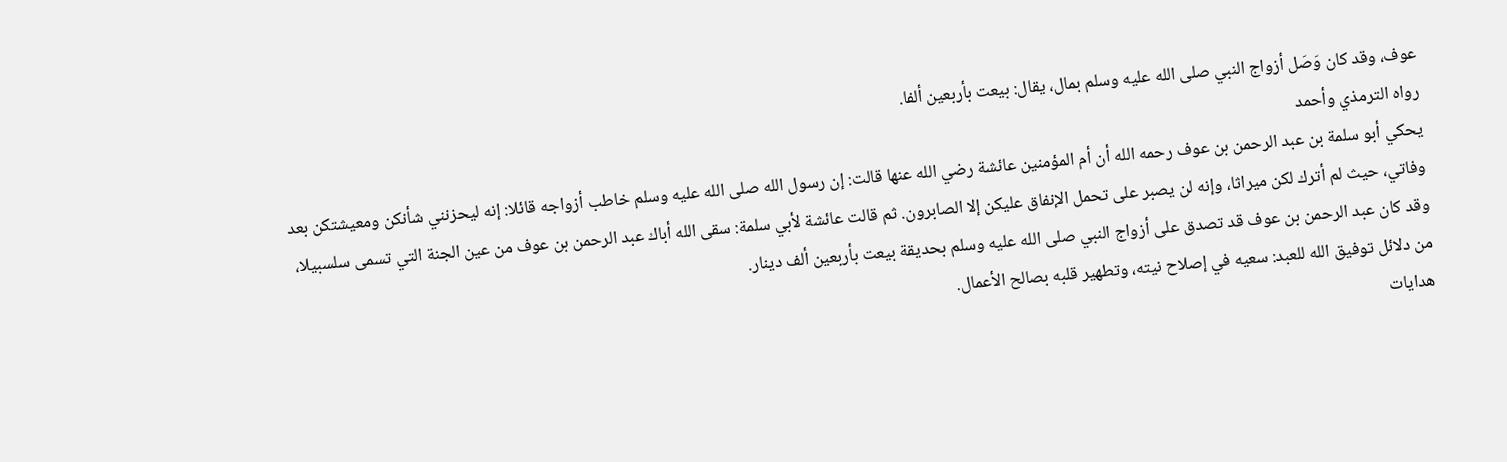عوف، وقد كان وَصَل أزواج النبي صلى الله عليه وسلم بمال، يقال: بيعت بأربعين ألفا.
رواه الترمذي وأحمد
يحكي أبو سلمة بن عبد الرحمن بن عوف رحمه الله أن أم المؤمنين عائشة رضي الله عنها قالت: إن رسول الله صلى الله عليه وسلم خاطب أزواجه قائلا: إنه ليحزنني شأنكن ومعيشتكن بعد وفاتي، حيث لم أترك لكن ميراثا، وإنه لن يصبر على تحمل الإنفاق عليكن إلا الصابرون. ثم قالت عائشة لأبي سلمة: سقى الله أباك عبد الرحمن بن عوف من عين الجنة التي تسمى سلسبيلا، وقد كان عبد الرحمن بن عوف قد تصدق على أزواج النبي صلى الله عليه وسلم بحديقة بيعت بأربعين ألف دينار.
من دلائل توفيق الله للعبد: سعيه في إصلاح نيته، وتطهير قلبه بصالح الأعمال.
هدايات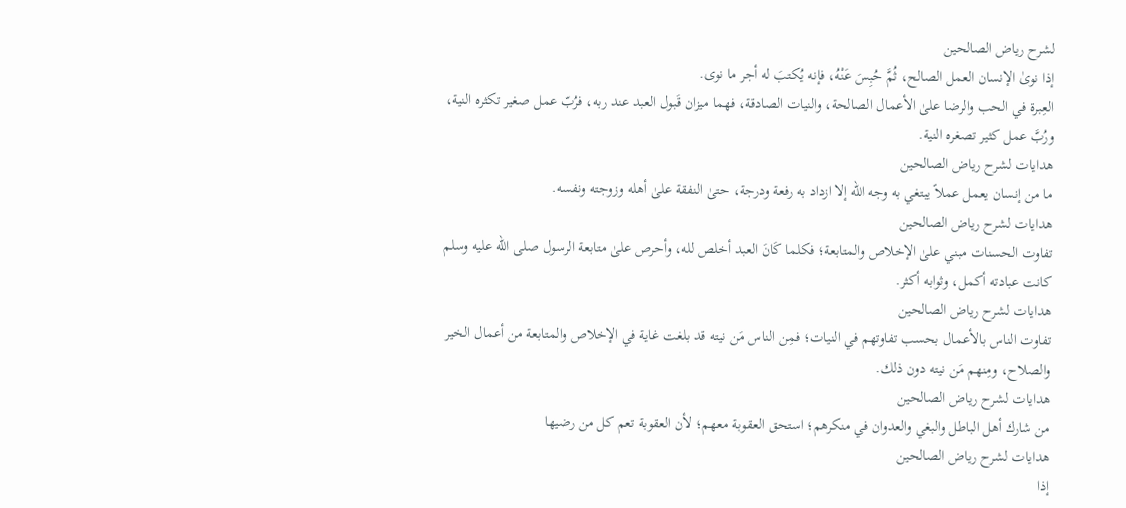لشرح رياض الصالحين
إذا نوىٰ الإنسان العمل الصالح، ثُمَّ حُبِسَ عَنْهُ، فإنه يُكتبَ له أجر ما نوى.
العِبرة في الحب والرضا علىٰ الأعمال الصالحة، والنيات الصادقة، فهما ميزان قَبول العبد عند ربه، فرُبّ عمل صغير تكثره النية، ورُبَّ عمل كثير تصغره النية.
هدايات لشرح رياض الصالحين
ما من إنسان يعمل عملاً يبتغي به وجه الله إلا ازداد به رفعة ودرجة، حتىٰ النفقة علىٰ أهله وزوجته ونفسه.
هدايات لشرح رياض الصالحين
تفاوت الحسنات مبني علىٰ الإخلاص والمتابعة؛ فكلما كَانَ العبد أخلص لله، وأحرص علىٰ متابعة الرسول صلى الله عليه وسلم كانت عبادته أكمل، وثوابه أكثر.
هدايات لشرح رياض الصالحين
تفاوت الناس بالأعمال بحسب تفاوتهم في النيات؛ فمِن الناس مَن نيته قد بلغت غاية في الإخلاص والمتابعة من أعمال الخير والصلاح، ومِنهم مَن نيته دون ذلك.
هدايات لشرح رياض الصالحين
من شارك أهل الباطل والبغي والعدوان في منكرهم؛ استحق العقوبة معهم؛ لأن العقوبة تعم كل من رضيها
هدايات لشرح رياض الصالحين
إذا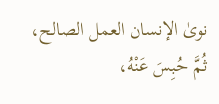نوىٰ الإنسان العمل الصالح، ثُمَّ حُبِسَ عَنْهُ،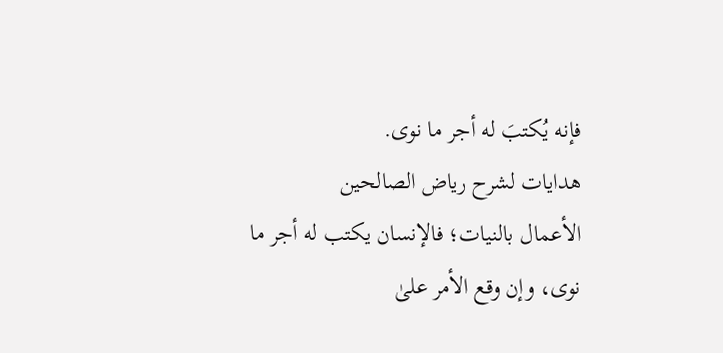فإنه يُكتبَ له أجر ما نوى.
هدايات لشرح رياض الصالحين
الأعمال بالنيات؛ فالإنسان يكتب له أجر ما نوى، وإن وقع الأمر علىٰ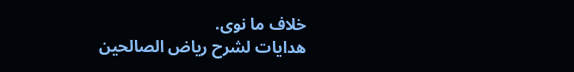خلاف ما نوى.
هدايات لشرح رياض الصالحين